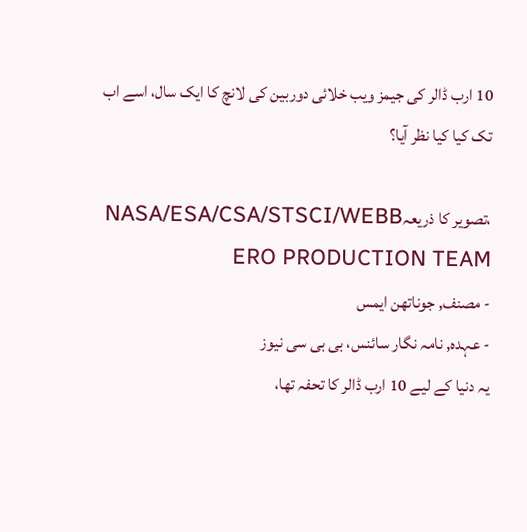10 ارب ڈالر کی جیمز ویب خلائی دوربین کی لانچ کا ایک سال، اسے اب تک کیا کیا نظر آیا؟

،تصویر کا ذریعہNASA/ESA/CSA/STSCI/WEBB ERO PRODUCTION TEAM
- مصنف, جوناتھن ایمس
- عہدہ, نامہ نگار سائنس، بی بی سی نیوز
یہ دنیا کے لیے 10 ارب ڈالر کا تحفہ تھا،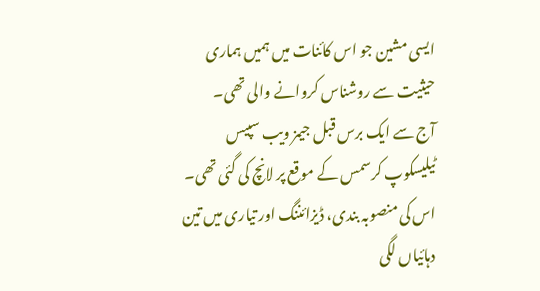ایسی مشین جو اس کائنات میں ہمیں ہماری حیثیت سے روشناس کروانے والی تھی۔
آج سے ایک برس قبل جیمز ویب سپیس ٹیلیسکوپ کرسمس کے موقع پر لانچ کی گئی تھی۔ اس کی منصوبہ بندی، ڈیزائننگ اور تیاری میں تین دہائیاں لگی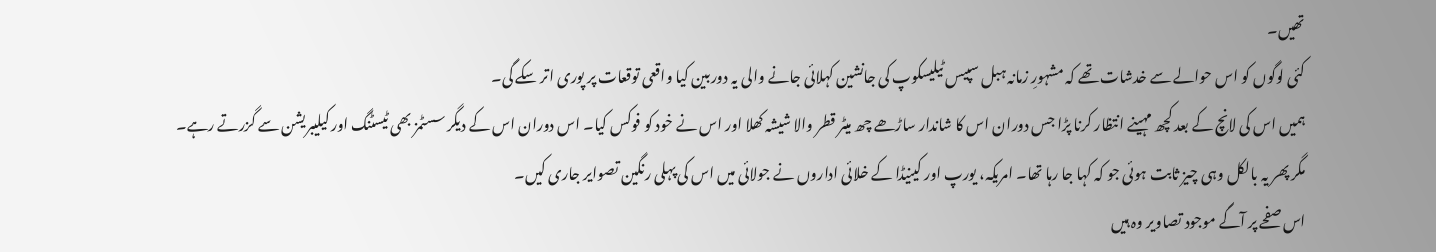تھیں۔
کئی لوگوں کو اس حوالے سے خدشات تھے کہ مشہورِ زمانہ ہبل سپیس ٹیلیسکوپ کی جانشین کہلائی جانے والی یہ دوربین کیا واقعی توقعات پر پوری اتر سکے گی۔
ہمیں اس کی لانچ کے بعد کچھ مہینے انتظار کرنا پڑا جس دوران اس کا شاندار ساڑھے چھ میٹر قطر والا شیشہ کھلا اور اس نے خود کو فوکس کیا۔ اس دوران اس کے دیگر سسٹمز بھی ٹیسٹنگ اور کیلیبریشن سے گزرتے رہے۔
مگر پھر یہ بالکل وہی چیز ثابت ہوئی جو کہ کہا جا رہا تھا۔ امریکہ، یورپ اور کینیڈا کے خلائی اداروں نے جولائی میں اس کی پہلی رنگین تصوایر جاری کیں۔
اس صفحے پر آگے موجود تصاویر وہ ہیں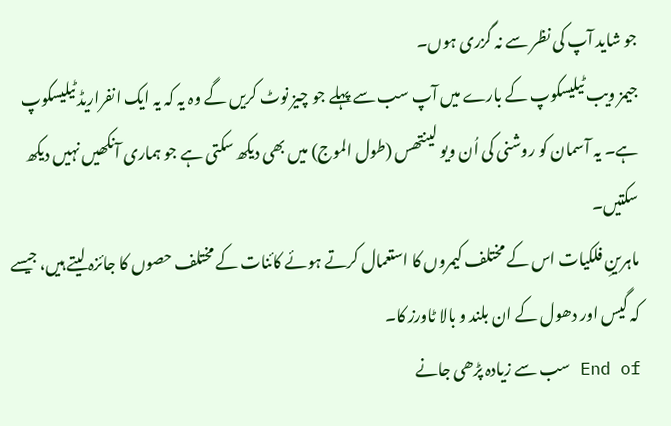جو شاید آپ کی نظر سے نہ گزری ہوں۔
جیمز ویب ٹیلیسکوپ کے بارے میں آپ سب سے پہلے جو چیز نوٹ کریں گے وہ یہ کہ یہ ایک انفراریڈ ٹیلیسکوپ ہے۔ یہ آسمان کو روشنی کی اُن ویو لینتھس (طول الموج) میں بھی دیکھ سکتی ہے جو ہماری آنکھیں نہیں دیکھ سکتیں۔
ماہرینِ فلکیات اس کے مختلف کیمروں کا استعمال کرتے ہوئے کائنات کے مختلف حصوں کا جائزہ لیتے ہیں، جیسے کہ گیس اور دھول کے ان بلند و بالا ٹاورز کا۔
End of سب سے زیادہ پڑھی جانے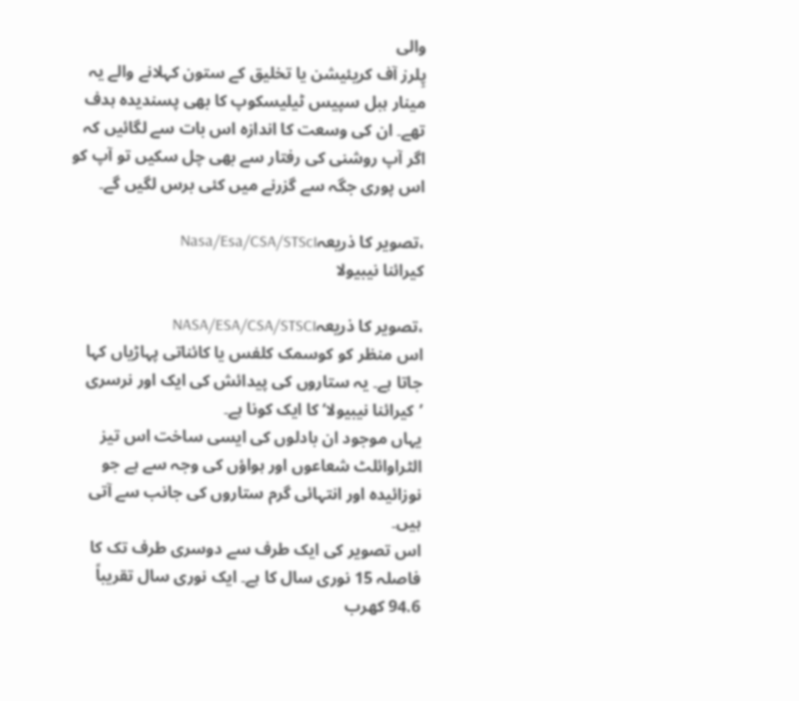والی
پِلرز آف کریئیشن یا تخلیق کے ستون کہلانے والے یہ مینار ہبل سپیس ٹیلیسکوپ کا بھی پسندیدہ ہدف تھے۔ ان کی وسعت کا اندازہ اس بات سے لگائیں کہ اگر آپ روشنی کی رفتار سے بھی چل سکیں تو آپ کو اس پوری جگہ سے گزرنے میں کئی برس لگیں گے۔

،تصویر کا ذریعہNasa/Esa/CSA/STScI
کیرائنا نیبیولا

،تصویر کا ذریعہNASA/ESA/CSA/STSCI
اس منظر کو کوسمک کلفس یا کائناتی پہاڑیاں کہا جاتا ہے۔ یہ ستاروں کی پیدائش کی ایک اور نرسری ’کیرائنا نیبیولا‘ کا ایک کونا ہے۔
یہاں موجود ان بادلوں کی ایسی ساخت اس تیز الٹراوائلٹ شعاعوں اور ہواؤں کی وجہ سے ہے جو نوزائیدہ اور انتہائی گرم ستاروں کی جانب سے آتی ہیں۔
اس تصویر کی ایک طرف سے دوسری طرف تک کا فاصلہ 15 نوری سال کا ہے۔ ایک نوری سال تقریباً 94.6 کھرب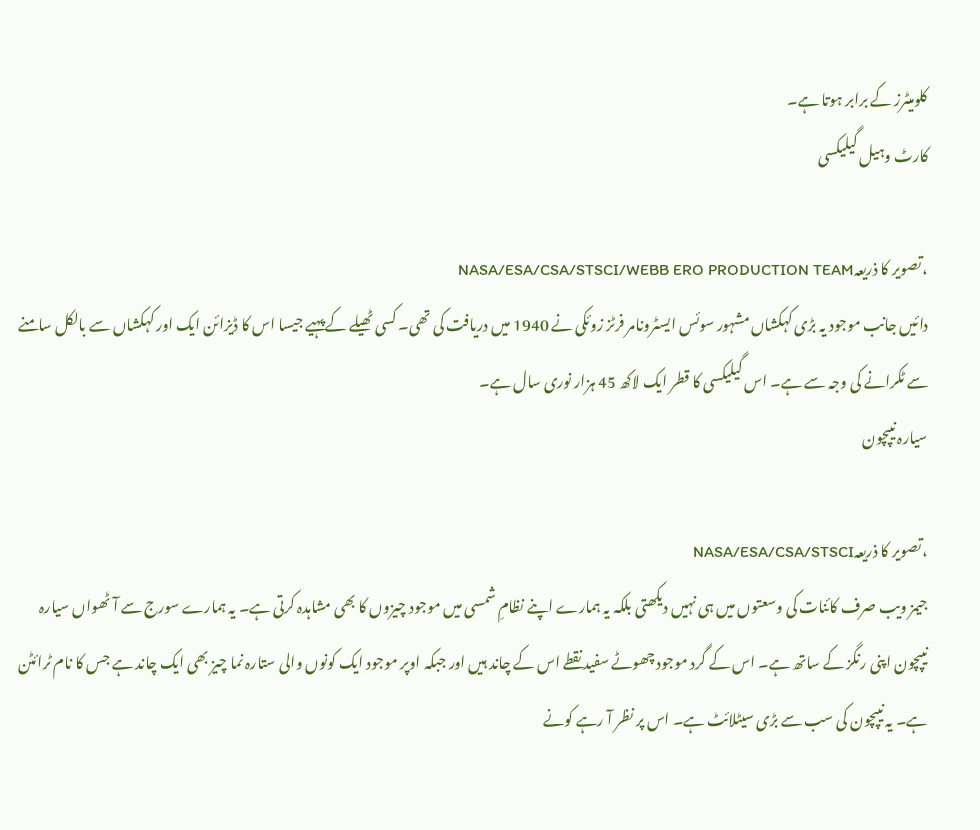کلومیٹرز کے برابر ہوتا ہے۔
کارٹ وہیل گیلیکسی

،تصویر کا ذریعہNASA/ESA/CSA/STSCI/WEBB ERO PRODUCTION TEAM
دائیں جانب موجود یہ بڑی کہکشاں مشہور سوئس ایسٹرونامر فرٹز زوئکی نے 1940 میں دریافت کی تھی۔ کسی ٹھیلے کے پہیے جیسا اس کا ڈیزائن ایک اور کہکشاں سے بالکل سامنے سے ٹکرانے کی وجہ سے ہے۔ اس گیلیکسی کا قطر ایک لاکھ 45 ہزار نوری سال ہے۔
سیارہ نیپچون

،تصویر کا ذریعہNASA/ESA/CSA/STSCI
جیمز ویب صرف کائنات کی وسعتوں میں ہی نہیں دیکھتی بلکہ یہ ہمارے اپنے نظامِ شمسی میں موجود چیزوں کا بھی مشاہدہ کرتی ہے۔ یہ ہمارے سورج سے آٹھواں سیارہ نیپچون اپنی رنگز کے ساتھ ہے۔ اس کے گرد موجود چھوٹے سفید نقطے اس کے چاند ہیں اور جبکہ اوپر موجود ایک کونوں والی ستارہ نما چیز بھی ایک چاند ہے جس کا نام ٹرائٹن ہے۔ یہ نیپچون کی سب سے بڑی سیٹلائٹ ہے۔ اس پر نظر آ رہے کونے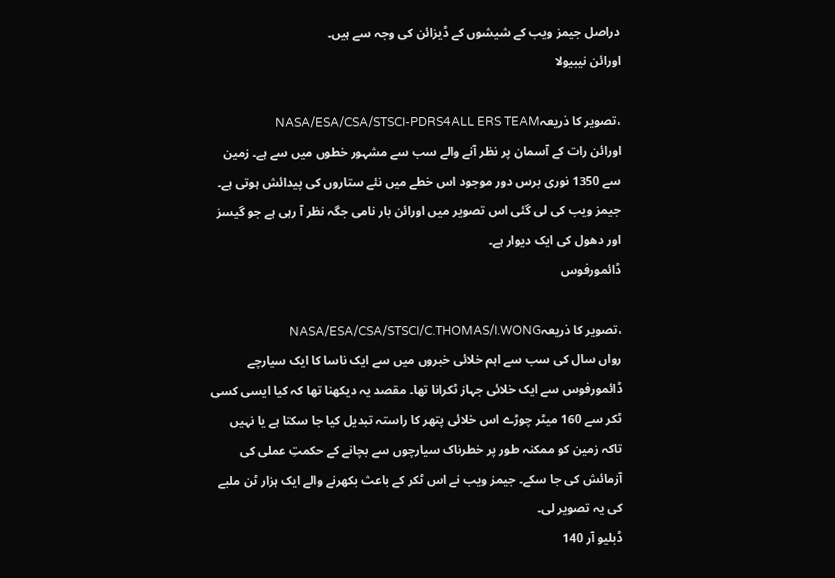دراصل جیمز ویب کے شیشوں کے ڈیزائن کی وجہ سے ہیں۔
اورائن نیبیولا

،تصویر کا ذریعہNASA/ESA/CSA/STSCI-PDRS4ALL ERS TEAM
اورائن رات کے آسمان پر نظر آنے والے سب سے مشہور خطوں میں سے ہے۔ زمین سے 1350 نوری برس دور موجود اس خطے میں نئے ستاروں کی پیدائش ہوتی ہے۔ جیمز ویب کی لی گئی اس تصویر میں اورائن بار نامی جگہ نظر آ رہی ہے جو گیسز اور دھول کی ایک دیوار ہے۔
ڈائمورفوس

،تصویر کا ذریعہNASA/ESA/CSA/STSCI/C.THOMAS/I.WONG
رواں سال کی سب سے اہم خلائی خبروں میں سے ایک ناسا کا ایک سیارچے ڈائمورفوس سے ایک خلائی جہاز ٹکرانا تھا۔ مقصد یہ دیکھنا تھا کہ کیا ایسی کسی ٹکر سے 160 میٹر چوڑے اس خلائی پتھر کا راستہ تبدیل کیا جا سکتا ہے یا نہیں تاکہ زمین کو ممکنہ طور پر خطرناک سیارچوں سے بچانے کے حکمتِ عملی کی آزمائش کی جا سکے۔ جیمز ویب نے اس ٹکر کے باعث بکھرنے والے ایک ہزار ٹن ملبے کی یہ تصویر لی۔
ڈبلیو آر 140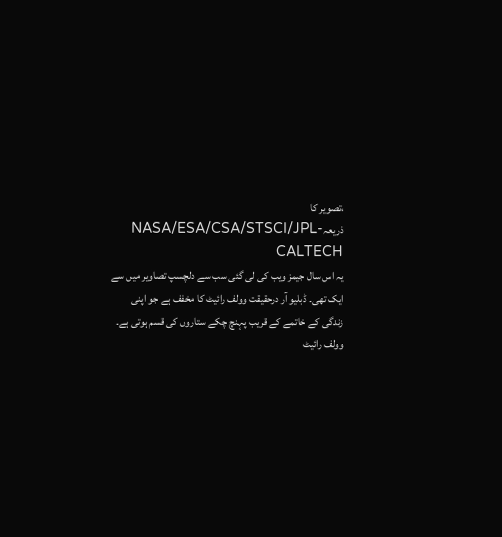،تصویر کا ذریعہNASA/ESA/CSA/STSCI/JPL-CALTECH
یہ اس سال جیمز ویب کی لی گئی سب سے دلچسپ تصاویر میں سے ایک تھی۔ ڈبلیو آر درحقیقت وولف رائیٹ کا مخفف ہے جو اپنی زندگی کے خاتمے کے قریب پہنچ چکے ستاروں کی قسم ہوتی ہے۔ وولف رائیٹ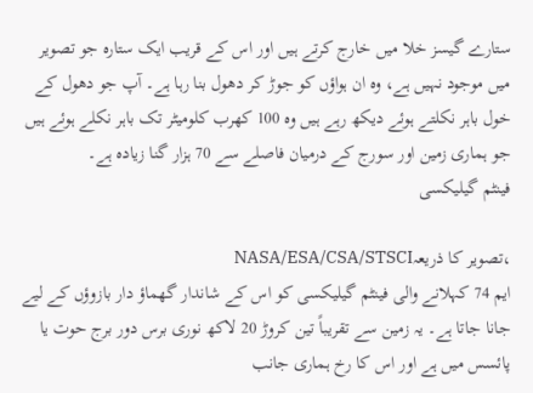ستارے گیسز خلا میں خارج کرتے ہیں اور اس کے قریب ایک ستارہ جو تصویر میں موجود نہیں ہے، وہ ان ہواؤں کو جوڑ کر دھول بنا رہا ہے۔ آپ جو دھول کے خول باہر نکلتے ہوئے دیکھ رہے ہیں وہ 100 کھرب کلومیٹر تک باہر نکلے ہوئے ہیں جو ہماری زمین اور سورج کے درمیان فاصلے سے 70 ہزار گنا زیادہ ہے۔
فینٹم گیلیکسی

،تصویر کا ذریعہNASA/ESA/CSA/STSCI
ایم 74 کہلانے والی فینٹم گیلیکسی کو اس کے شاندار گھماؤ دار بازوؤں کے لیے جانا جاتا ہے۔ یہ زمین سے تقریباً تین کروڑ 20 لاکھ نوری برس دور برج حوت یا پائسس میں ہے اور اس کا رخ ہماری جانب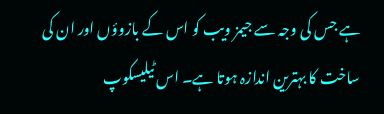ہے جس کی وجہ سے جیمز ویب کو اس کے بازوؤں اور ان کی ساخت کا بہترین اندازہ ہوتا ہے۔ اس ٹیلیسکوپ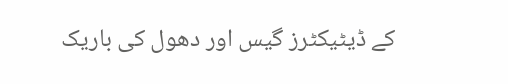کے ڈیٹیکٹرز گیس اور دھول کی باریک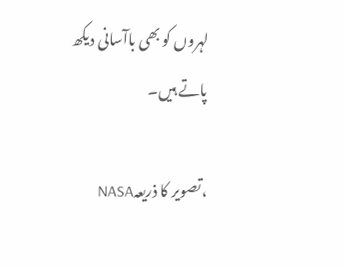لہروں کو بھی باآسانی دیکھ پاتے ہیں۔

،تصویر کا ذریعہNASA